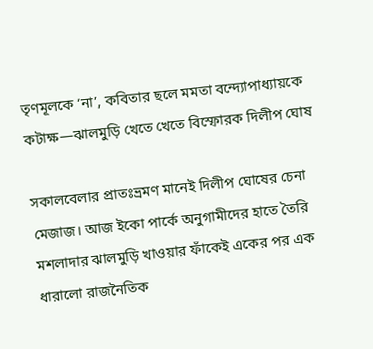তৃণমূলকে ‘না’, কবিতার ছলে মমতা বন্দ্যোপাধ্যায়কে কটাক্ষ—ঝালমুড়ি খেতে খেতে বিস্ফোরক দিলীপ ঘোষ

সকালবেলার প্রাতঃভ্রমণ মানেই দিলীপ ঘোষের চেনা মেজাজ। আজ ইকো পার্কে অনুগামীদের হাতে তৈরি মশলাদার ঝালমুড়ি খাওয়ার ফাঁকেই একের পর এক ধারালো রাজনৈতিক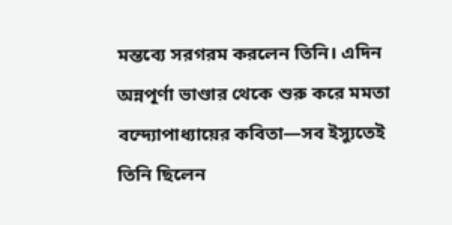মন্তব্যে সরগরম করলেন তিনি। এদিন অন্নপূর্ণা ভাণ্ডার থেকে শুরু করে মমতা বন্দ্যোপাধ্যায়ের কবিতা—সব ইস্যুতেই তিনি ছিলেন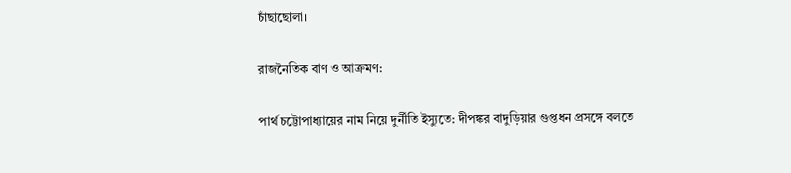চাঁছাছোলা।

রাজনৈতিক বাণ ও আক্রমণ:

পার্থ চট্টোপাধ্যায়ের নাম নিয়ে দুর্নীতি ইস্যুতে: দীপঙ্কর বাদুড়িয়ার গুপ্তধন প্রসঙ্গে বলতে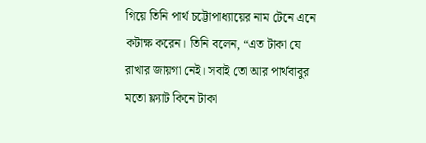গিয়ে তিনি পার্থ চট্টোপাধ্যায়ের নাম টেনে এনে কটাক্ষ করেন। তিনি বলেন, “এত টাকা যে রাখার জায়গা নেই। সবাই তো আর পার্থবাবুর মতো ফ্ল্যাট কিনে টাকা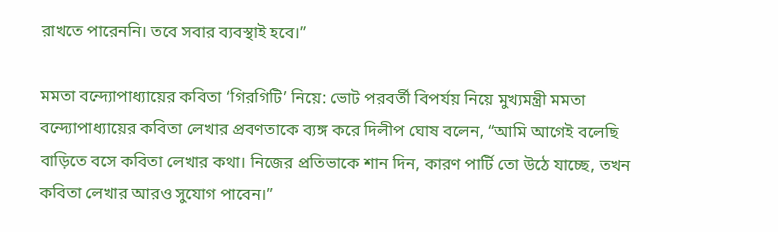রাখতে পারেননি। তবে সবার ব্যবস্থাই হবে।”

মমতা বন্দ্যোপাধ্যায়ের কবিতা ‘গিরগিটি’ নিয়ে: ভোট পরবর্তী বিপর্যয় নিয়ে মুখ্যমন্ত্রী মমতা বন্দ্যোপাধ্যায়ের কবিতা লেখার প্রবণতাকে ব্যঙ্গ করে দিলীপ ঘোষ বলেন, “আমি আগেই বলেছি বাড়িতে বসে কবিতা লেখার কথা। নিজের প্রতিভাকে শান দিন, কারণ পার্টি তো উঠে যাচ্ছে, তখন কবিতা লেখার আরও সুযোগ পাবেন।”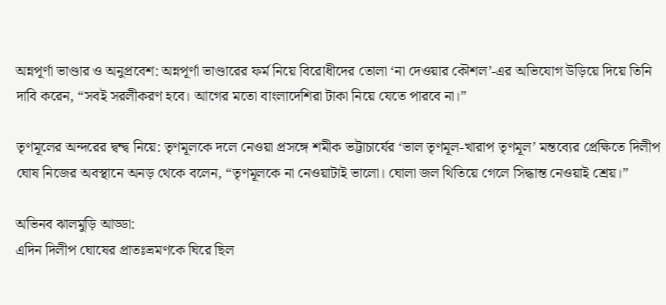অন্নপূর্ণা ভাণ্ডার ও অনুপ্রবেশ: অন্নপূর্ণা ভাণ্ডারের ফর্ম নিয়ে বিরোধীদের তোলা ‘না দেওয়ার কৌশল’-এর অভিযোগ উড়িয়ে দিয়ে তিনি দাবি করেন, “সবই সরলীকরণ হবে। আগের মতো বাংলাদেশিরা টাকা নিয়ে যেতে পারবে না।”

তৃণমূলের অন্দরের দ্বন্দ্ব নিয়ে: তৃণমূলকে দলে নেওয়া প্রসঙ্গে শমীক ভট্টাচার্যের ‘ভাল তৃণমূল-খারাপ তৃণমূল’ মন্তব্যের প্রেক্ষিতে দিলীপ ঘোষ নিজের অবস্থানে অনড় থেকে বলেন, “তৃণমূলকে না নেওয়াটাই ভালো। ঘোলা জল থিতিয়ে গেলে সিদ্ধান্ত নেওয়াই শ্রেয়।”

অভিনব ঝালমুড়ি আড্ডা:
এদিন দিলীপ ঘোষের প্রাতঃভ্রমণকে ঘিরে ছিল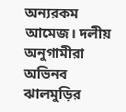অন্যরকম আমেজ। দলীয় অনুগামীরা অভিনব ঝালমুড়ির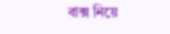বাক্স নিয়ে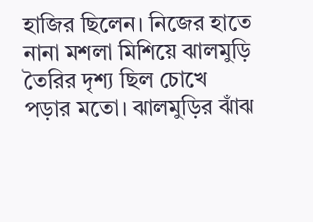হাজির ছিলেন। নিজের হাতে নানা মশলা মিশিয়ে ঝালমুড়ি তৈরির দৃশ্য ছিল চোখে পড়ার মতো। ঝালমুড়ির ঝাঁঝ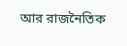আর রাজনৈতিক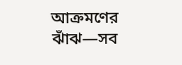আক্রমণের ঝাঁঝ—সব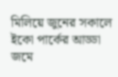মিলিয়ে জুনের সকালে ইকো পার্কের আড্ডা জমে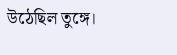উঠেছিল তুঙ্গে।